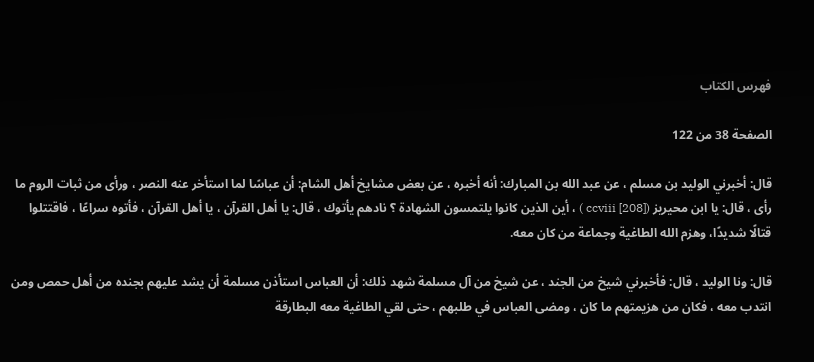فهرس الكتاب

الصفحة 38 من 122

قال: أخبرني الوليد بن مسلم ، عن عبد الله بن المبارك: أنه أخبره ، عن بعض مشايخ أهل الشام: أن عباسًا لما استأخر عنه النصر ، ورأى من ثبات الروم ما رأى ، قال: يا ابن محيريز (ccviii [208] ) ، أين الذين كانوا يلتمسون الشهادة ؟ نادهم يأتوك ، قال: يا أهل القرآن ، يا أهل القرآن ، فأتوه سراعًا ، فاقتتلوا قتالًا شديدًا، وهزم الله الطاغية وجماعة من كان معه.

قال: ونا الوليد ، قال: فأخبرني شيخ من الجند ، عن شيخ من آل مسلمة شهد ذلك: أن العباس استأذن مسلمة أن يشد عليهم بجنده من أهل حمص ومن انتدب معه ، فكان من هزيمتهم ما كان ، ومضى العباس في طلبهم ، حتى لقي الطاغية معه البطارقة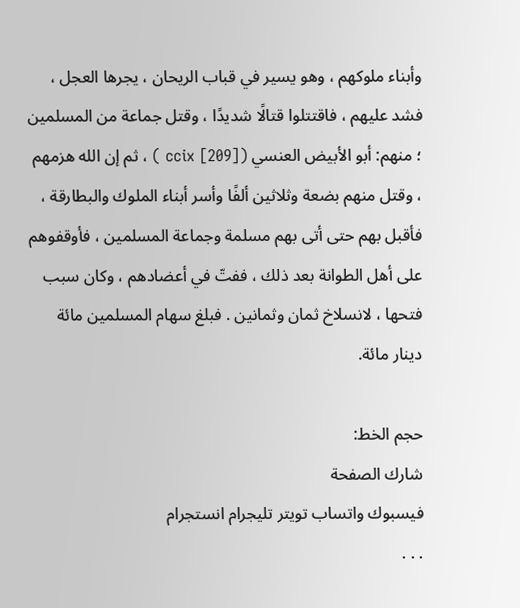وأبناء ملوكهم ، وهو يسير في قباب الريحان ، يجرها العجل ، فشد عليهم ، فاقتتلوا قتالًا شديدًا ، وقتل جماعة من المسلمين ؛ منهم: أبو الأبيض العنسي (ccix [209] ) ، ثم إن الله هزمهم ، وقتل منهم بضعة وثلاثين ألفًا وأسر أبناء الملوك والبطارقة ، فأقبل بهم حتى أتى بهم مسلمة وجماعة المسلمين ، فأوقفوهم على أهل الطوانة بعد ذلك ، ففتّ في أعضادهم ، وكان سبب فتحها ، لانسلاخ ثمان وثمانين . فبلغ سهام المسلمين مائة دينار مائة.

حجم الخط:
شارك الصفحة
فيسبوك واتساب تويتر تليجرام انستجرام
. . .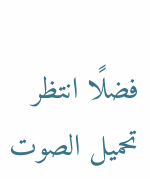فضلًا انتظر تحميل الصوت